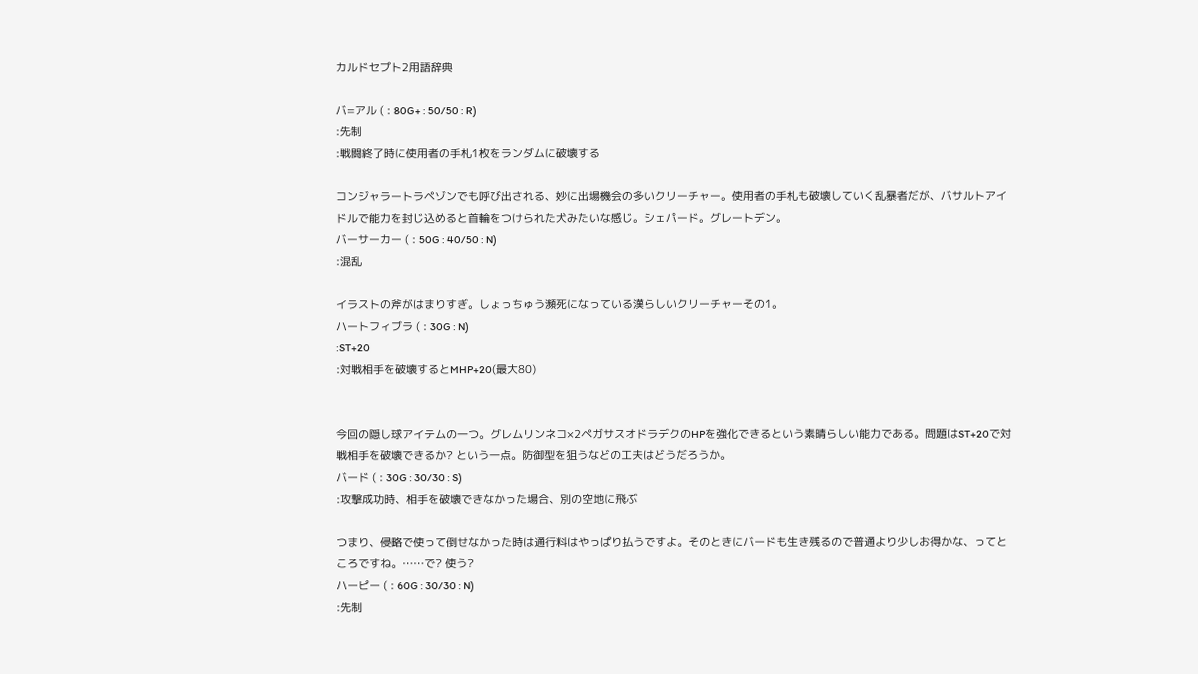カルドセプト2用語辞典

バ=アル ( : 80G+ : 50/50 : R)
:先制
:戦闘終了時に使用者の手札1枚をランダムに破壊する

コンジャラートラペゾンでも呼び出される、妙に出場機会の多いクリーチャー。使用者の手札も破壊していく乱暴者だが、バサルトアイドルで能力を封じ込めると首輪をつけられた犬みたいな感じ。シェパード。グレートデン。
バーサーカー ( : 50G : 40/50 : N)
:混乱

イラストの斧がはまりすぎ。しょっちゅう瀕死になっている漢らしいクリーチャーその1。
ハートフィブラ ( : 30G : N)
:ST+20
:対戦相手を破壊するとMHP+20(最大80)


今回の隠し球アイテムの一つ。グレムリンネコ×2ペガサスオドラデクのHPを強化できるという素晴らしい能力である。問題はST+20で対戦相手を破壊できるか? という一点。防御型を狙うなどの工夫はどうだろうか。
バード ( : 30G : 30/30 : S)
:攻撃成功時、相手を破壊できなかった場合、別の空地に飛ぶ

つまり、侵略で使って倒せなかった時は通行料はやっぱり払うですよ。そのときにバードも生き残るので普通より少しお得かな、ってところですね。……で? 使う?
ハーピー ( : 60G : 30/30 : N)
:先制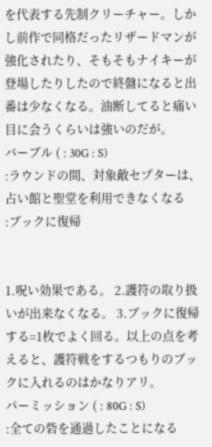を代表する先制クリーチャー。しかし前作で同格だったリザードマンが強化されたり、そもそもナイキーが登場したりしたので終盤になると出番は少なくなる。油断してると痛い目に会うくらいは強いのだが。
バーブル ( : 30G : S)
:ラウンドの間、対象敵セプターは、占い館と聖堂を利用できなくなる
:ブックに復帰


1.呪い効果である。 2.護符の取り扱いが出来なくなる。 3.ブックに復帰する=1枚でよく回る。以上の点を考えると、護符戦をするつもりのブックに入れるのはかなりアリ。
パーミッション ( : 80G : S)
:全ての砦を通過したことになる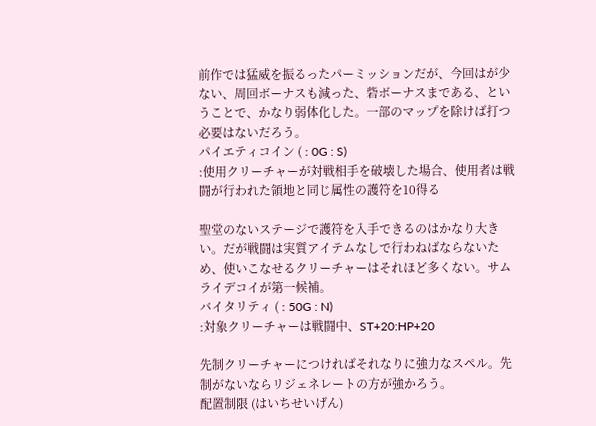前作では猛威を振るったパーミッションだが、今回はが少ない、周回ボーナスも減った、砦ボーナスまである、ということで、かなり弱体化した。一部のマップを除けば打つ必要はないだろう。
パイエティコイン ( : 0G : S)
:使用クリーチャーが対戦相手を破壊した場合、使用者は戦闘が行われた領地と同じ属性の護符を10得る

聖堂のないステージで護符を入手できるのはかなり大きい。だが戦闘は実質アイテムなしで行わねばならないため、使いこなせるクリーチャーはそれほど多くない。サムライデコイが第一候補。
バイタリティ ( : 50G : N)
:対象クリーチャーは戦闘中、ST+20:HP+20

先制クリーチャーにつければそれなりに強力なスペル。先制がないならリジェネレートの方が強かろう。
配置制限 (はいちせいげん)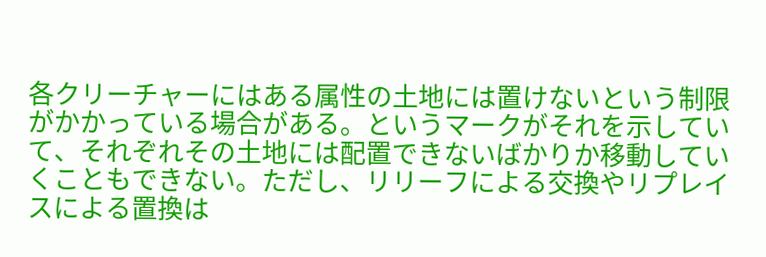各クリーチャーにはある属性の土地には置けないという制限がかかっている場合がある。というマークがそれを示していて、それぞれその土地には配置できないばかりか移動していくこともできない。ただし、リリーフによる交換やリプレイスによる置換は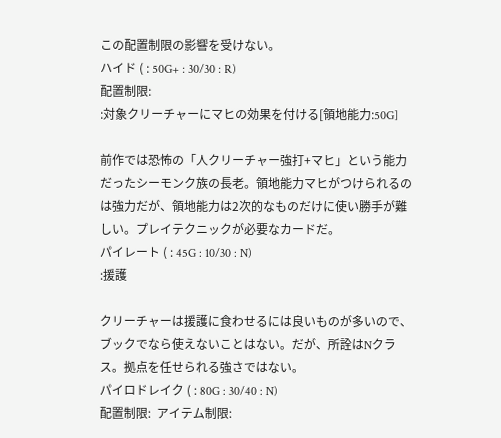この配置制限の影響を受けない。
ハイド ( : 50G+ : 30/30 : R)
配置制限:
:対象クリーチャーにマヒの効果を付ける[領地能力:50G]

前作では恐怖の「人クリーチャー強打+マヒ」という能力だったシーモンク族の長老。領地能力マヒがつけられるのは強力だが、領地能力は2次的なものだけに使い勝手が難しい。プレイテクニックが必要なカードだ。
パイレート ( : 45G : 10/30 : N)
:援護

クリーチャーは援護に食わせるには良いものが多いので、ブックでなら使えないことはない。だが、所詮はNクラス。拠点を任せられる強さではない。
パイロドレイク ( : 80G : 30/40 : N)
配置制限:  アイテム制限: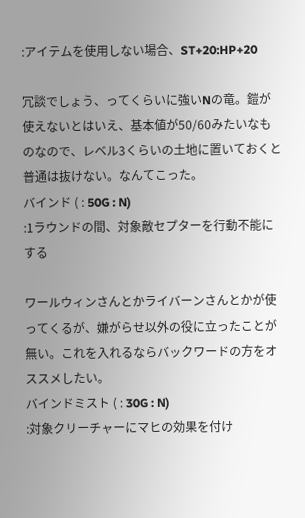:アイテムを使用しない場合、ST+20:HP+20

冗談でしょう、ってくらいに強いNの竜。鎧が使えないとはいえ、基本値が50/60みたいなものなので、レベル3くらいの土地に置いておくと普通は抜けない。なんてこった。
バインド ( : 50G : N)
:1ラウンドの間、対象敵セプターを行動不能にする

ワールウィンさんとかライバーンさんとかが使ってくるが、嫌がらせ以外の役に立ったことが無い。これを入れるならバックワードの方をオススメしたい。
バインドミスト ( : 30G : N)
:対象クリーチャーにマヒの効果を付け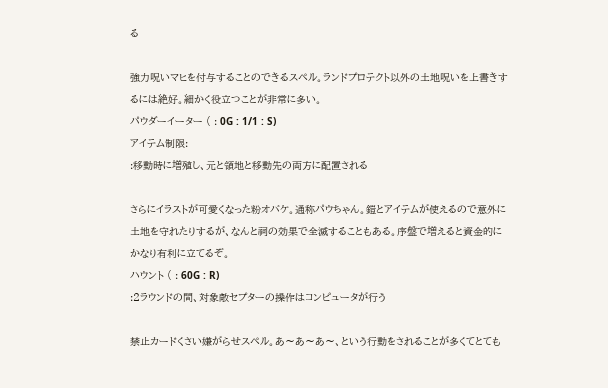る

強力呪いマヒを付与することのできるスペル。ランドプロテクト以外の土地呪いを上書きするには絶好。細かく役立つことが非常に多い。
パウダーイーター ( : 0G : 1/1 : S)
アイテム制限:
:移動時に増殖し、元と領地と移動先の両方に配置される

さらにイラストが可愛くなった粉オバケ。通称パウちゃん。鎧とアイテムが使えるので意外に土地を守れたりするが、なんと祠の効果で全滅することもある。序盤で増えると資金的にかなり有利に立てるぞ。
ハウント ( : 60G : R)
:2ラウンドの間、対象敵セプターの操作はコンピュータが行う

禁止カードくさい嫌がらせスペル。あ〜あ〜あ〜、という行動をされることが多くてとても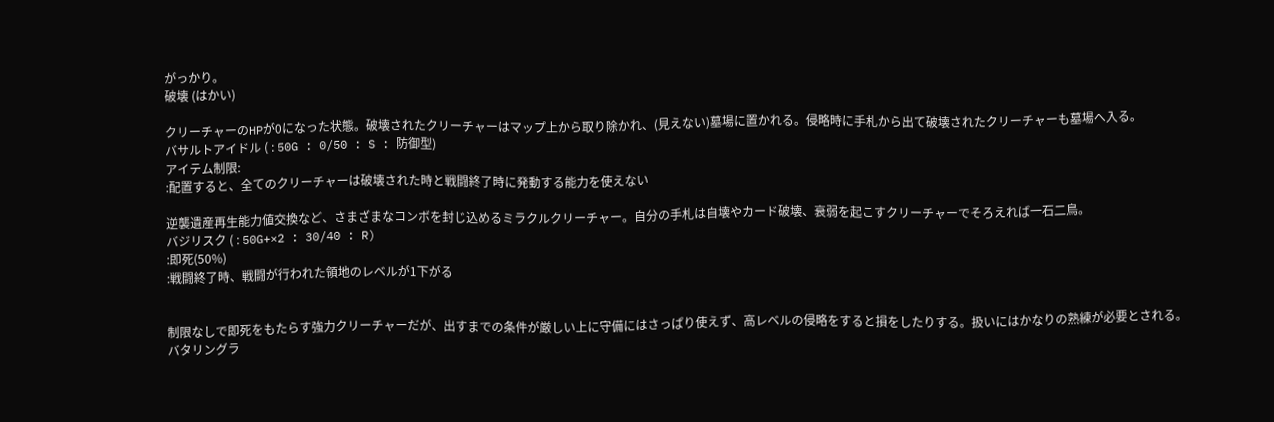がっかり。
破壊 (はかい)

クリーチャーのHPが0になった状態。破壊されたクリーチャーはマップ上から取り除かれ、(見えない)墓場に置かれる。侵略時に手札から出て破壊されたクリーチャーも墓場へ入る。
バサルトアイドル ( : 50G : 0/50 : S : 防御型)
アイテム制限:
:配置すると、全てのクリーチャーは破壊された時と戦闘終了時に発動する能力を使えない

逆襲遺産再生能力値交換など、さまざまなコンボを封じ込めるミラクルクリーチャー。自分の手札は自壊やカード破壊、衰弱を起こすクリーチャーでそろえれば一石二鳥。
バジリスク ( : 50G+×2 : 30/40 : R)
:即死(50%)
:戦闘終了時、戦闘が行われた領地のレベルが1下がる


制限なしで即死をもたらす強力クリーチャーだが、出すまでの条件が厳しい上に守備にはさっぱり使えず、高レベルの侵略をすると損をしたりする。扱いにはかなりの熟練が必要とされる。
バタリングラ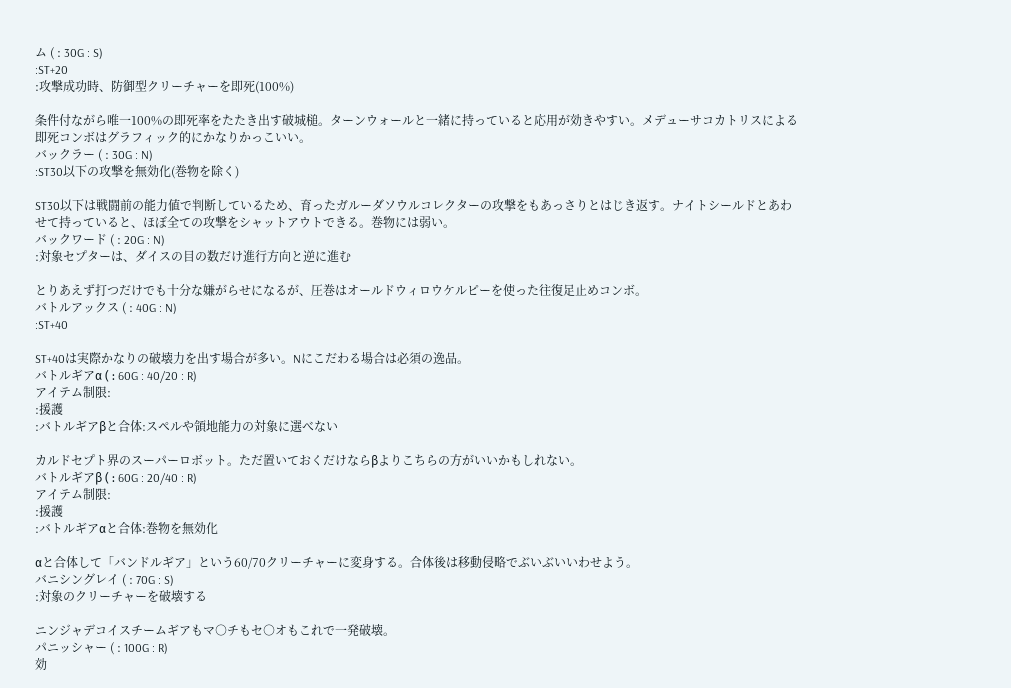ム ( : 30G : S)
:ST+20
:攻撃成功時、防御型クリーチャーを即死(100%)

条件付ながら唯一100%の即死率をたたき出す破城槌。ターンウォールと一緒に持っていると応用が効きやすい。メデューサコカトリスによる即死コンボはグラフィック的にかなりかっこいい。
バックラー ( : 30G : N)
:ST30以下の攻撃を無効化(巻物を除く)

ST30以下は戦闘前の能力値で判断しているため、育ったガルーダソウルコレクターの攻撃をもあっさりとはじき返す。ナイトシールドとあわせて持っていると、ほぼ全ての攻撃をシャットアウトできる。巻物には弱い。
バックワード ( : 20G : N)
:対象セプターは、ダイスの目の数だけ進行方向と逆に進む

とりあえず打つだけでも十分な嫌がらせになるが、圧巻はオールドウィロウケルピーを使った往復足止めコンボ。
バトルアックス ( : 40G : N)
:ST+40

ST+40は実際かなりの破壊力を出す場合が多い。Nにこだわる場合は必須の逸品。
バトルギアα ( : 60G : 40/20 : R)
アイテム制限:
:援護
:バトルギアβと合体:スペルや領地能力の対象に選べない

カルドセプト界のスーパーロボット。ただ置いておくだけならβよりこちらの方がいいかもしれない。
バトルギアβ ( : 60G : 20/40 : R)
アイテム制限:
:援護
:バトルギアαと合体:巻物を無効化

αと合体して「バンドルギア」という60/70クリーチャーに変身する。合体後は移動侵略でぶいぶいいわせよう。
バニシングレイ ( : 70G : S)
:対象のクリーチャーを破壊する

ニンジャデコイスチームギアもマ○チもセ○オもこれで一発破壊。
パニッシャー ( : 100G : R)
効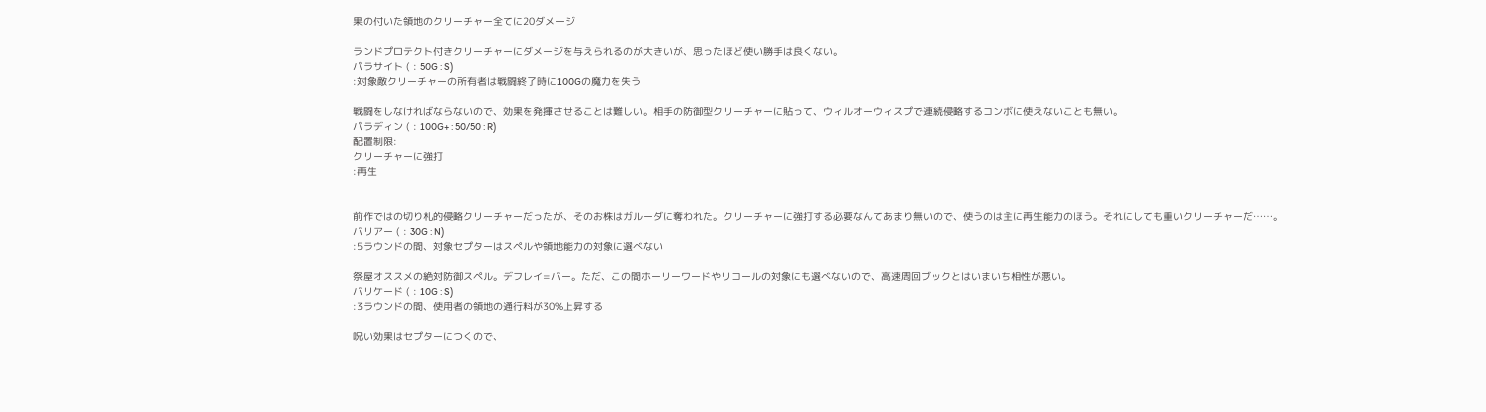果の付いた領地のクリーチャー全てに20ダメージ

ランドプロテクト付きクリーチャーにダメージを与えられるのが大きいが、思ったほど使い勝手は良くない。
パラサイト ( : 50G : S)
:対象敵クリーチャーの所有者は戦闘終了時に100Gの魔力を失う

戦闘をしなければならないので、効果を発揮させることは難しい。相手の防御型クリーチャーに貼って、ウィルオーウィスプで連続侵略するコンボに使えないことも無い。
パラディン ( : 100G+ : 50/50 : R)
配置制限:
クリーチャーに強打
:再生


前作ではの切り札的侵略クリーチャーだったが、そのお株はガルーダに奪われた。クリーチャーに強打する必要なんてあまり無いので、使うのは主に再生能力のほう。それにしても重いクリーチャーだ……。
バリアー ( : 30G : N)
:5ラウンドの間、対象セプターはスペルや領地能力の対象に選べない

祭屋オススメの絶対防御スペル。デフレイ=バー。ただ、この間ホーリーワードやリコールの対象にも選べないので、高速周回ブックとはいまいち相性が悪い。
バリケード ( : 10G : S)
:3ラウンドの間、使用者の領地の通行料が30%上昇する

呪い効果はセプターにつくので、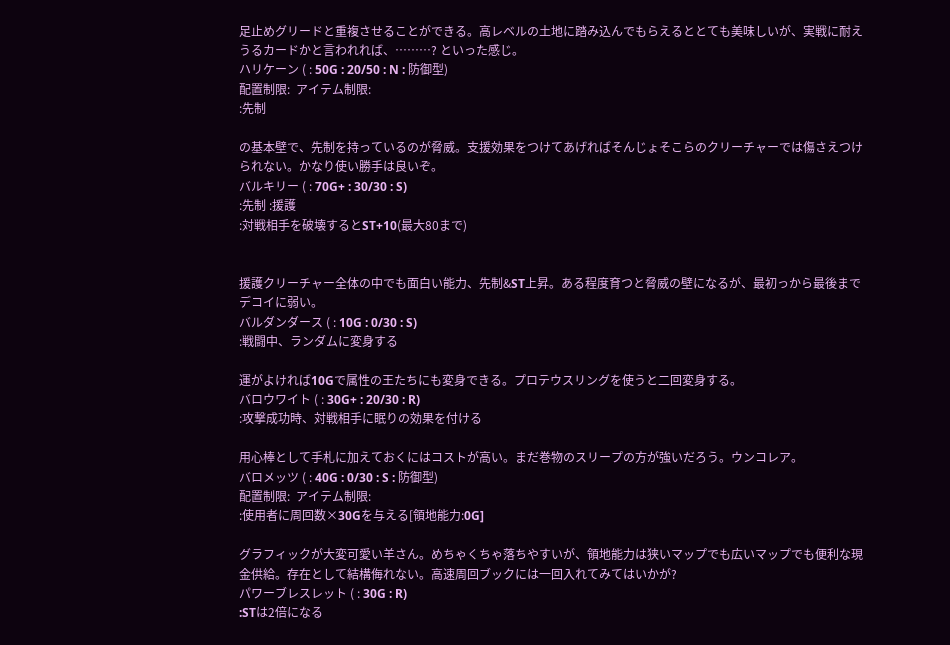足止めグリードと重複させることができる。高レベルの土地に踏み込んでもらえるととても美味しいが、実戦に耐えうるカードかと言われれば、………? といった感じ。
ハリケーン ( : 50G : 20/50 : N : 防御型)
配置制限:  アイテム制限:
:先制

の基本壁で、先制を持っているのが脅威。支援効果をつけてあげればそんじょそこらのクリーチャーでは傷さえつけられない。かなり使い勝手は良いぞ。
バルキリー ( : 70G+ : 30/30 : S)
:先制 :援護
:対戦相手を破壊するとST+10(最大80まで)


援護クリーチャー全体の中でも面白い能力、先制&ST上昇。ある程度育つと脅威の壁になるが、最初っから最後までデコイに弱い。
バルダンダース ( : 10G : 0/30 : S)
:戦闘中、ランダムに変身する

運がよければ10Gで属性の王たちにも変身できる。プロテウスリングを使うと二回変身する。
バロウワイト ( : 30G+ : 20/30 : R)
:攻撃成功時、対戦相手に眠りの効果を付ける

用心棒として手札に加えておくにはコストが高い。まだ巻物のスリープの方が強いだろう。ウンコレア。
バロメッツ ( : 40G : 0/30 : S : 防御型)
配置制限:  アイテム制限:
:使用者に周回数×30Gを与える[領地能力:0G]

グラフィックが大変可愛い羊さん。めちゃくちゃ落ちやすいが、領地能力は狭いマップでも広いマップでも便利な現金供給。存在として結構侮れない。高速周回ブックには一回入れてみてはいかが?
パワーブレスレット ( : 30G : R)
:STは2倍になる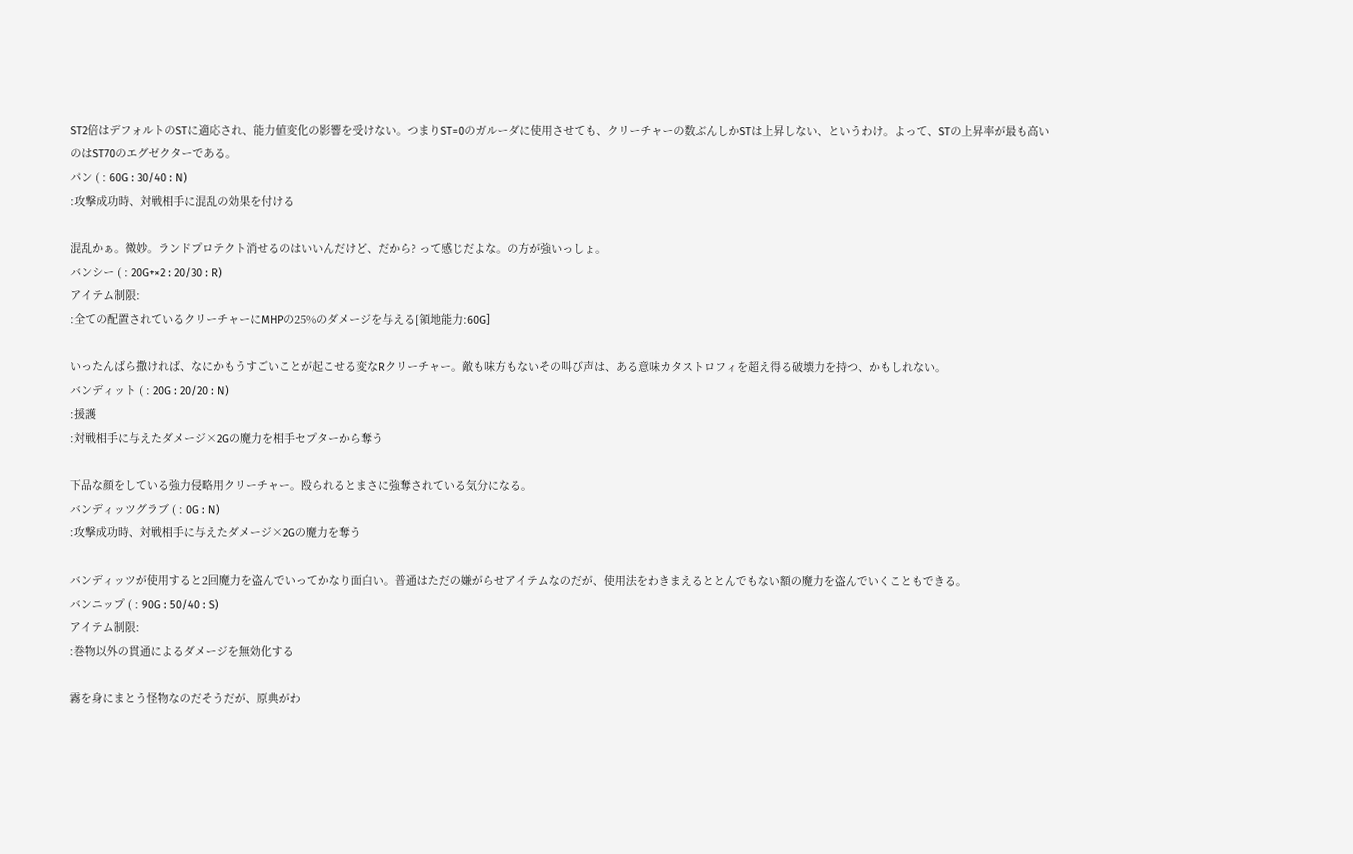ST2倍はデフォルトのSTに適応され、能力値変化の影響を受けない。つまりST=0のガルーダに使用させても、クリーチャーの数ぶんしかSTは上昇しない、というわけ。よって、STの上昇率が最も高いのはST70のエグゼクターである。
パン ( : 60G : 30/40 : N)
:攻撃成功時、対戦相手に混乱の効果を付ける

混乱かぁ。微妙。ランドプロテクト消せるのはいいんだけど、だから? って感じだよな。の方が強いっしょ。
バンシー ( : 20G+×2 : 20/30 : R)
アイテム制限:
:全ての配置されているクリーチャーにMHPの25%のダメージを与える[領地能力:60G]

いったんばら撒ければ、なにかもうすごいことが起こせる変なRクリーチャー。敵も味方もないその叫び声は、ある意味カタストロフィを超え得る破壊力を持つ、かもしれない。
バンディット ( : 20G : 20/20 : N)
:援護
:対戦相手に与えたダメージ×2Gの魔力を相手セプターから奪う

下品な顔をしている強力侵略用クリーチャー。殴られるとまさに強奪されている気分になる。
バンディッツグラブ ( : 0G : N)
:攻撃成功時、対戦相手に与えたダメージ×2Gの魔力を奪う

バンディッツが使用すると2回魔力を盗んでいってかなり面白い。普通はただの嫌がらせアイテムなのだが、使用法をわきまえるととんでもない額の魔力を盗んでいくこともできる。
バンニップ ( : 90G : 50/40 : S)
アイテム制限:
:巻物以外の貫通によるダメージを無効化する

霧を身にまとう怪物なのだそうだが、原典がわ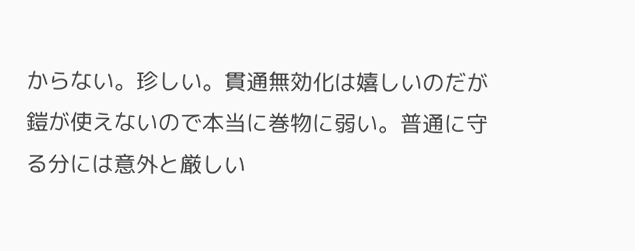からない。珍しい。貫通無効化は嬉しいのだが鎧が使えないので本当に巻物に弱い。普通に守る分には意外と厳しい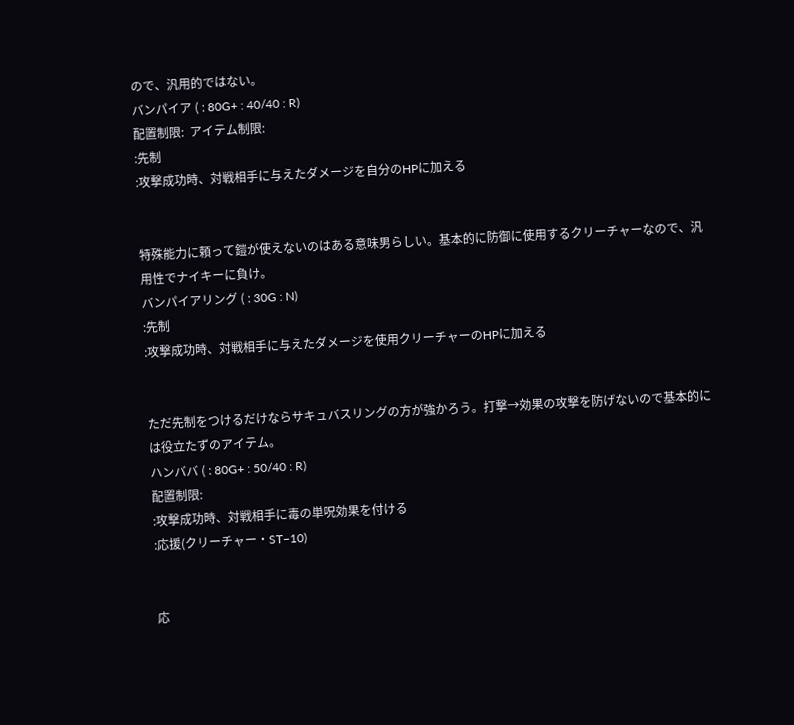ので、汎用的ではない。
バンパイア ( : 80G+ : 40/40 : R)
配置制限:  アイテム制限:
:先制
:攻撃成功時、対戦相手に与えたダメージを自分のHPに加える


特殊能力に頼って鎧が使えないのはある意味男らしい。基本的に防御に使用するクリーチャーなので、汎用性でナイキーに負け。
バンパイアリング ( : 30G : N)
:先制
:攻撃成功時、対戦相手に与えたダメージを使用クリーチャーのHPに加える


ただ先制をつけるだけならサキュバスリングの方が強かろう。打撃→効果の攻撃を防げないので基本的には役立たずのアイテム。
ハンババ ( : 80G+ : 50/40 : R)
配置制限:
:攻撃成功時、対戦相手に毒の単呪効果を付ける
:応援(クリーチャー・ST−10)


応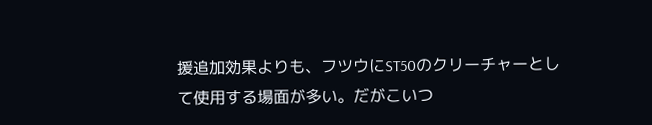援追加効果よりも、フツウにST50のクリーチャーとして使用する場面が多い。だがこいつ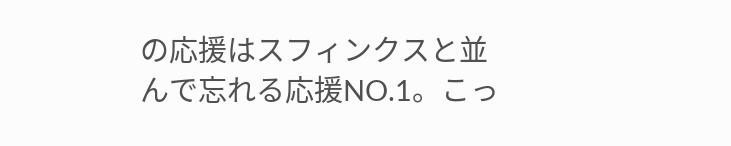の応援はスフィンクスと並んで忘れる応援NO.1。こっ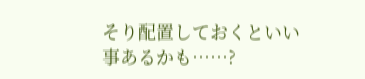そり配置しておくといい事あるかも……?